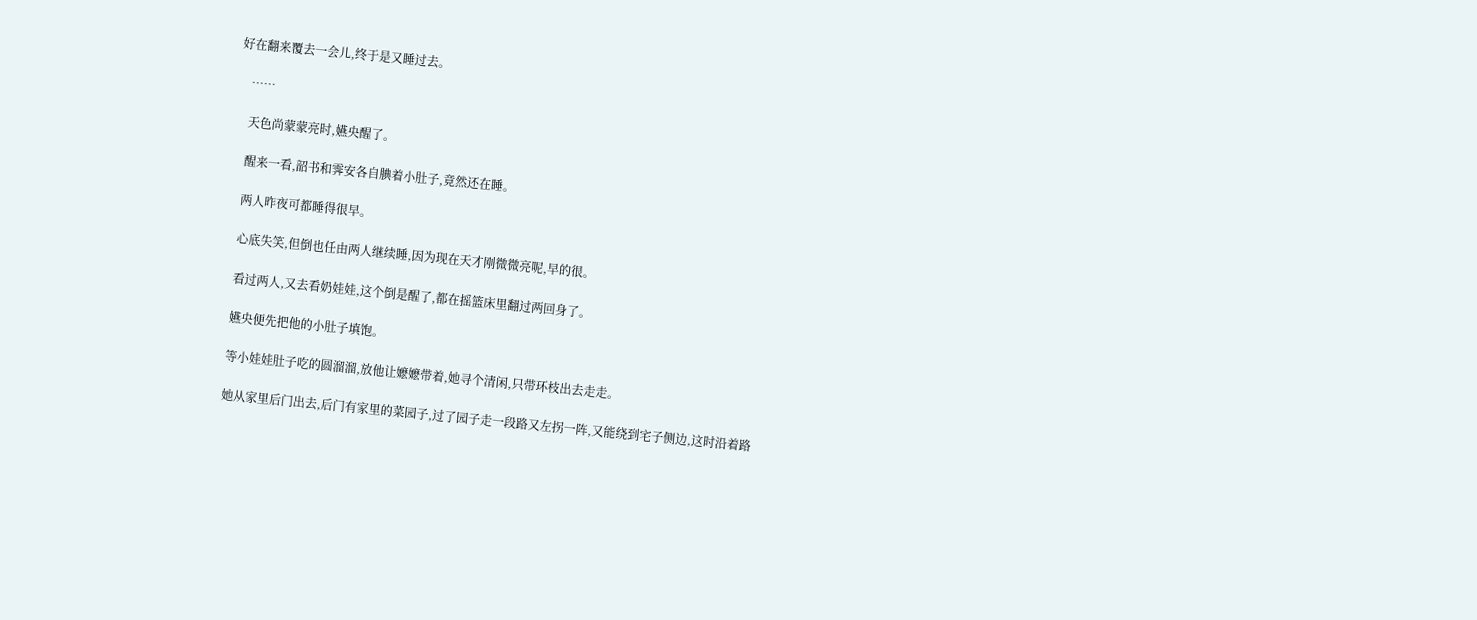好在翻来覆去一会儿,终于是又睡过去。

    ……

    天色尚蒙蒙亮时,嬿央醒了。

    醒来一看,韶书和霁安各自腆着小肚子,竟然还在睡。

    两人昨夜可都睡得很早。

    心底失笑,但倒也任由两人继续睡,因为现在天才刚微微亮呢,早的很。

    看过两人,又去看奶娃娃,这个倒是醒了,都在摇篮床里翻过两回身了。

    嬿央便先把他的小肚子填饱。

    等小娃娃肚子吃的圆溜溜,放他让嬷嬷带着,她寻个清闲,只带环枝出去走走。

    她从家里后门出去,后门有家里的菜园子,过了园子走一段路又左拐一阵,又能绕到宅子侧边,这时沿着路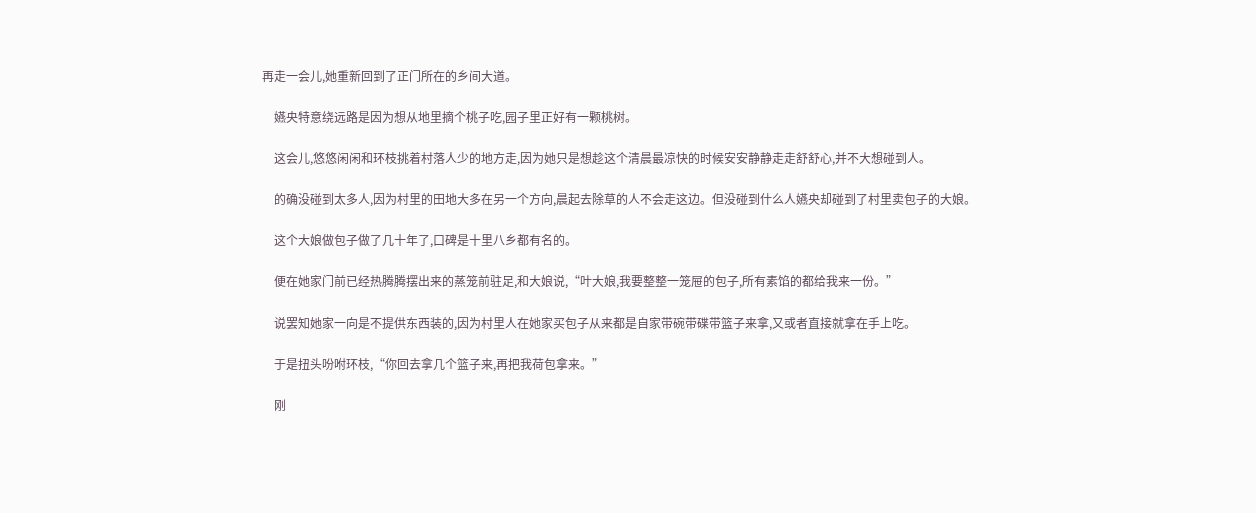再走一会儿,她重新回到了正门所在的乡间大道。

    嬿央特意绕远路是因为想从地里摘个桃子吃,园子里正好有一颗桃树。

    这会儿,悠悠闲闲和环枝挑着村落人少的地方走,因为她只是想趁这个清晨最凉快的时候安安静静走走舒舒心,并不大想碰到人。

    的确没碰到太多人,因为村里的田地大多在另一个方向,晨起去除草的人不会走这边。但没碰到什么人嬿央却碰到了村里卖包子的大娘。

    这个大娘做包子做了几十年了,口碑是十里八乡都有名的。

    便在她家门前已经热腾腾摆出来的蒸笼前驻足,和大娘说,“叶大娘,我要整整一笼屉的包子,所有素馅的都给我来一份。”

    说罢知她家一向是不提供东西装的,因为村里人在她家买包子从来都是自家带碗带碟带篮子来拿,又或者直接就拿在手上吃。

    于是扭头吩咐环枝,“你回去拿几个篮子来,再把我荷包拿来。”

    刚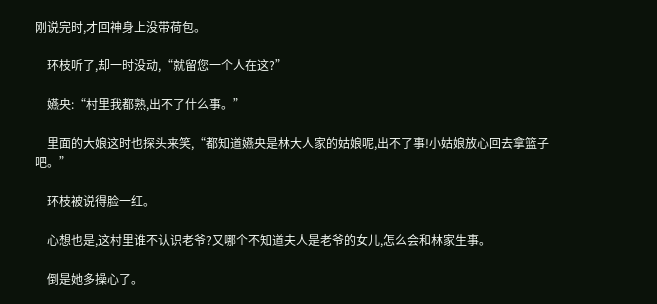刚说完时,才回神身上没带荷包。

    环枝听了,却一时没动,“就留您一个人在这?”

    嬿央:“村里我都熟,出不了什么事。”

    里面的大娘这时也探头来笑,“都知道嬿央是林大人家的姑娘呢,出不了事!小姑娘放心回去拿篮子吧。”

    环枝被说得脸一红。

    心想也是,这村里谁不认识老爷?又哪个不知道夫人是老爷的女儿,怎么会和林家生事。

    倒是她多操心了。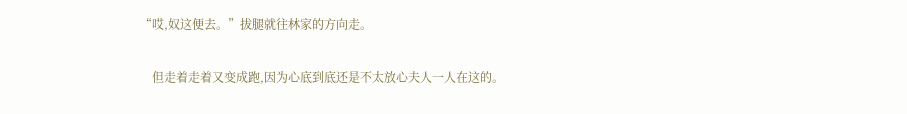“哎,奴这便去。”拔腿就往林家的方向走。

    但走着走着又变成跑,因为心底到底还是不太放心夫人一人在这的。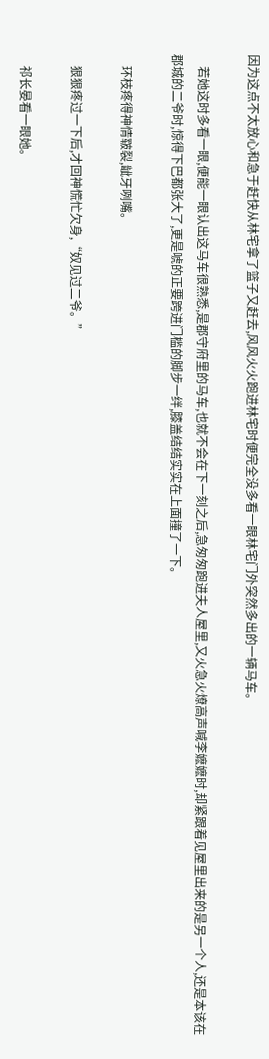因为这点不太放心和急于赶快从林宅拿了篮子又赶去,风风火火跑进林宅时便完全没多看一眼林宅门外突然多出的一辆马车。

    若她这时多看一眼,便能一眼认出这马车很熟悉,是郡守府里的马车,也就不会在下一刻之后,急匆匆跑进夫人屋里,又火急火燎高声喊李嬷嬷时,却紧跟着见屋里出来的是另一个人,还是本该在郡城的二爷时,惊得下巴都张大了,更是唬的正要跨进门槛的脚步一绊,膝盖结结实实在上面撞了一下。

    环枝疼得神情皲裂,龇牙咧嘴。

    狠狠疼过一下后,才回神慌忙欠身,“奴见过二爷。”

    祁长晏看一眼她。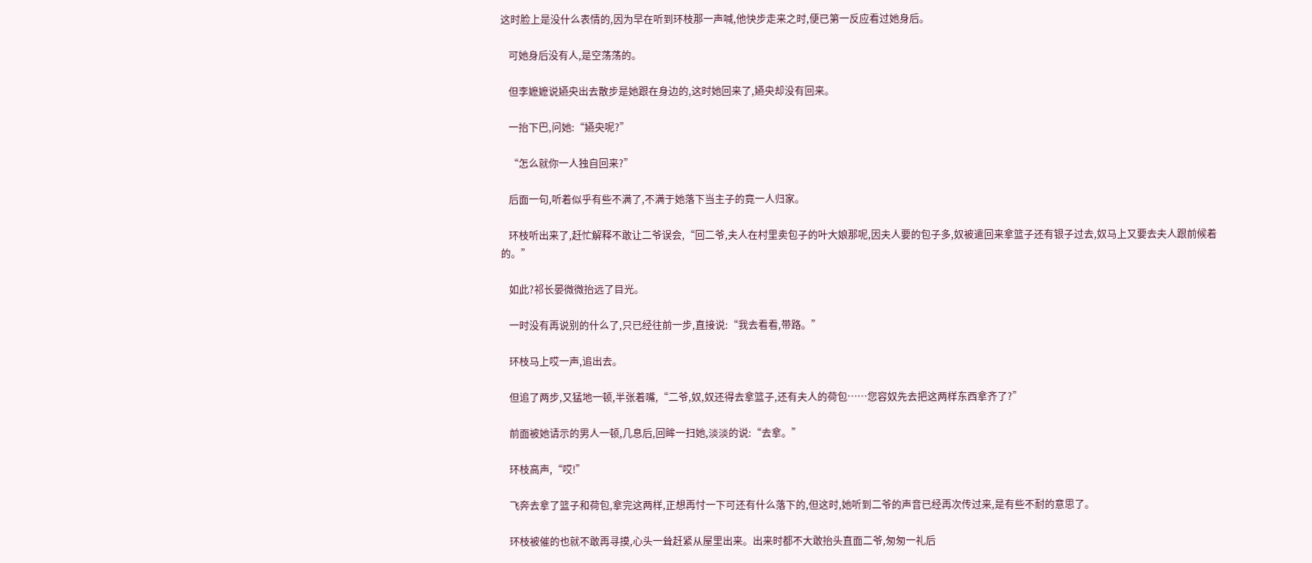这时脸上是没什么表情的,因为早在听到环枝那一声喊,他快步走来之时,便已第一反应看过她身后。

    可她身后没有人,是空荡荡的。

    但李嬷嬷说嬿央出去散步是她跟在身边的,这时她回来了,嬿央却没有回来。

    一抬下巴,问她:“嬿央呢?”

    “怎么就你一人独自回来?”

    后面一句,听着似乎有些不满了,不满于她落下当主子的竟一人归家。

    环枝听出来了,赶忙解释不敢让二爷误会,“回二爷,夫人在村里卖包子的叶大娘那呢,因夫人要的包子多,奴被遣回来拿篮子还有银子过去,奴马上又要去夫人跟前候着的。”

    如此?祁长晏微微抬远了目光。

    一时没有再说别的什么了,只已经往前一步,直接说:“我去看看,带路。”

    环枝马上哎一声,追出去。

    但追了两步,又猛地一顿,半张着嘴,“二爷,奴,奴还得去拿篮子,还有夫人的荷包……您容奴先去把这两样东西拿齐了?”

    前面被她请示的男人一顿,几息后,回眸一扫她,淡淡的说:“去拿。”

    环枝高声,“哎!”

    飞奔去拿了篮子和荷包,拿完这两样,正想再忖一下可还有什么落下的,但这时,她听到二爷的声音已经再次传过来,是有些不耐的意思了。

    环枝被催的也就不敢再寻摸,心头一耸赶紧从屋里出来。出来时都不大敢抬头直面二爷,匆匆一礼后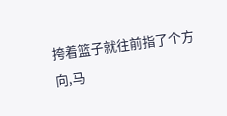挎着篮子就往前指了个方向,马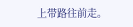上带路往前走。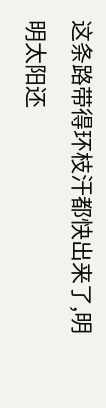这条路带得环枝汗都快出来了,明明太阳还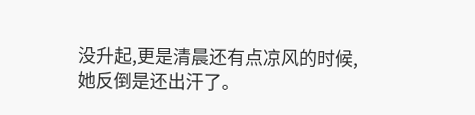没升起,更是清晨还有点凉风的时候,她反倒是还出汗了。